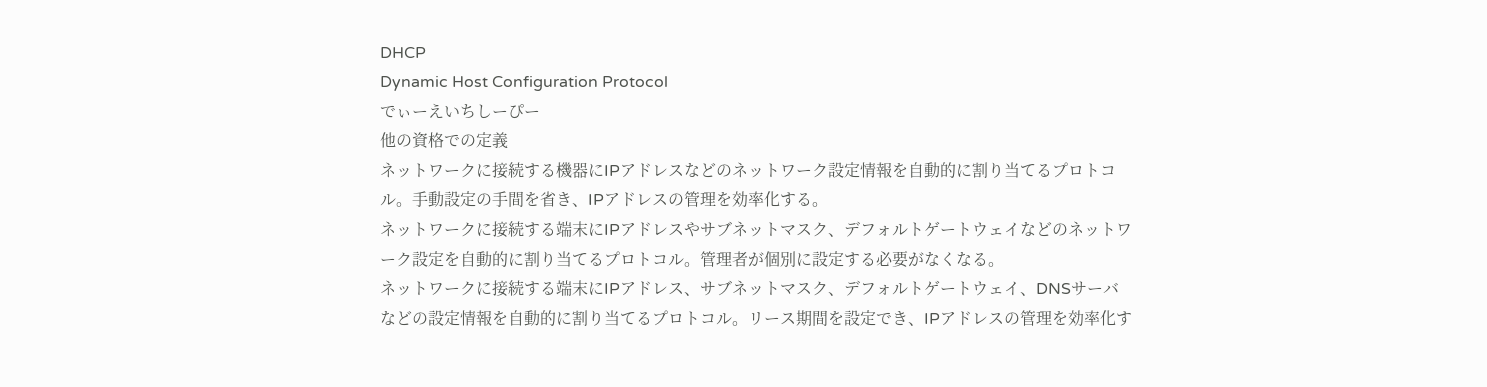DHCP
Dynamic Host Configuration Protocol
でぃーえいちしーぴー
他の資格での定義
ネットワークに接続する機器にIPアドレスなどのネットワーク設定情報を自動的に割り当てるプロトコル。手動設定の手間を省き、IPアドレスの管理を効率化する。
ネットワークに接続する端末にIPアドレスやサブネットマスク、デフォルトゲートウェイなどのネットワーク設定を自動的に割り当てるプロトコル。管理者が個別に設定する必要がなくなる。
ネットワークに接続する端末にIPアドレス、サブネットマスク、デフォルトゲートウェイ、DNSサーバなどの設定情報を自動的に割り当てるプロトコル。リース期間を設定でき、IPアドレスの管理を効率化す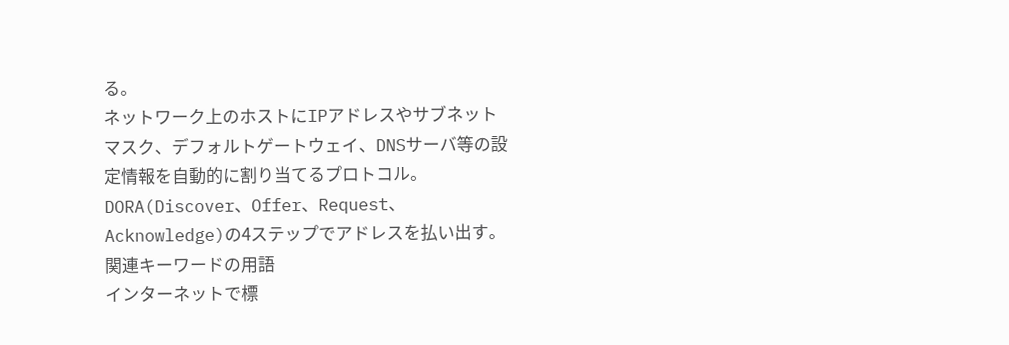る。
ネットワーク上のホストにIPアドレスやサブネットマスク、デフォルトゲートウェイ、DNSサーバ等の設定情報を自動的に割り当てるプロトコル。DORA(Discover、Offer、Request、Acknowledge)の4ステップでアドレスを払い出す。
関連キーワードの用語
インターネットで標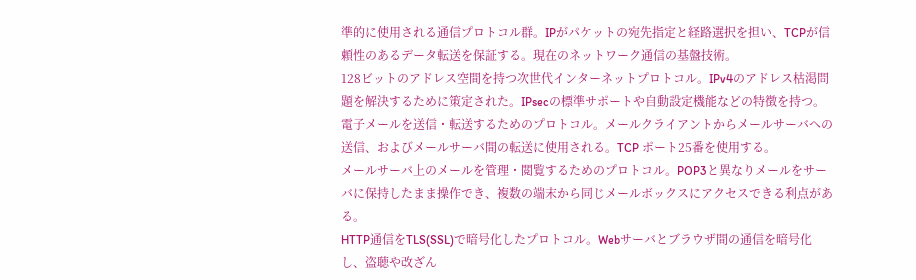準的に使用される通信プロトコル群。IPがパケットの宛先指定と経路選択を担い、TCPが信頼性のあるデータ転送を保証する。現在のネットワーク通信の基盤技術。
128ビットのアドレス空間を持つ次世代インターネットプロトコル。IPv4のアドレス枯渇問題を解決するために策定された。IPsecの標準サポートや自動設定機能などの特徴を持つ。
電子メールを送信・転送するためのプロトコル。メールクライアントからメールサーバへの送信、およびメールサーバ間の転送に使用される。TCP ポート25番を使用する。
メールサーバ上のメールを管理・閲覧するためのプロトコル。POP3と異なりメールをサーバに保持したまま操作でき、複数の端末から同じメールボックスにアクセスできる利点がある。
HTTP通信をTLS(SSL)で暗号化したプロトコル。Webサーバとブラウザ間の通信を暗号化し、盗聴や改ざん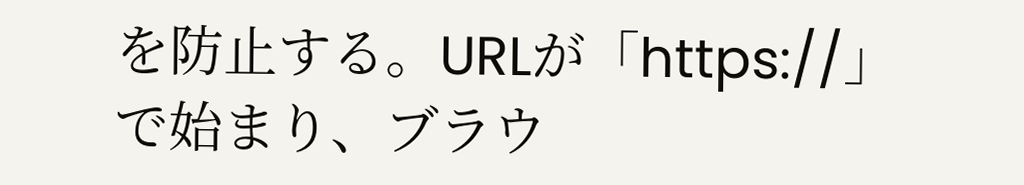を防止する。URLが「https://」で始まり、ブラウ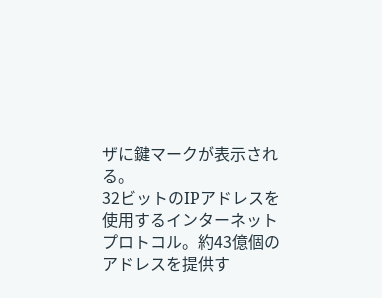ザに鍵マークが表示される。
32ビットのIPアドレスを使用するインターネットプロトコル。約43億個のアドレスを提供す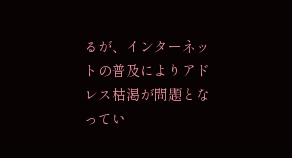るが、インターネットの普及によりアドレス枯渇が問題となってい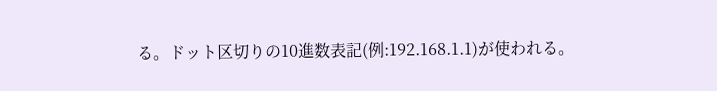る。ドット区切りの10進数表記(例:192.168.1.1)が使われる。